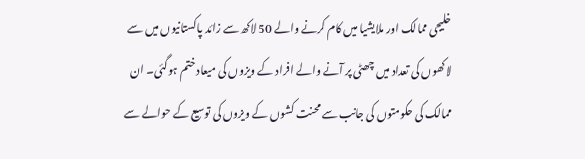خلیجی ممالک اور ملایشیا میں کام کرنے والے 50 لاکھ سے زائد پاکستانیوں میں سے لاکھوں کی تعداد میں چھٹی پر آنے والے افراد کے ویزوں کی میعاد ختم ہوگئی۔ ان ممالک کی حکومتوں کی جانب سے محنت کشوں کے ویزوں کی توسیع کے حوالے سے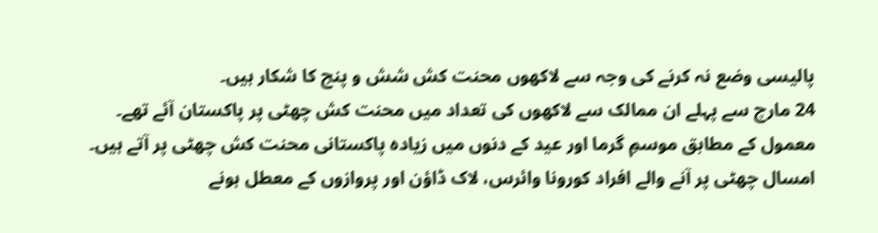پالیسی وضع نہ کرنے کی وجہ سے لاکھوں محنت کش شش و پنج کا شکار ہیں۔
24 مارچ سے پہلے ان ممالک سے لاکھوں کی تعداد میں محنت کش چھٹی پر پاکستان آئے تھے۔ معمول کے مطابق موسمِ گرما اور عید کے دنوں میں زیادہ پاکستانی محنت کش چھٹی پر آتے ہیں۔ امسال چھٹی پر آنے والے افراد کورونا وائرس، لاک ڈاؤن اور پروازوں کے معطل ہونے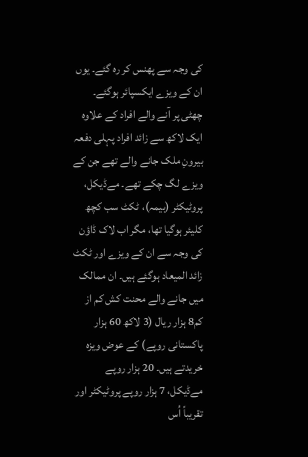کی وجہ سے پھنس کر رہ گئے۔ یوں ان کے ویزے ایکسپائر ہوگئے۔ چھٹی پر آنے والے افراد کے علاوہ ایک لاکھ سے زائد افراد پہلی دفعہ بیرونِ ملک جانے والے تھے جن کے ویزے لگ چکے تھے۔ مےڈیکل، پروٹیکٹر (بیمہ)، ٹکٹ سب کچھ کلیئر ہوگیا تھا، مگر اب لاک ڈاؤن کی وجہ سے ان کے ویزے اور ٹکٹ زائد المیعاد ہوگئے ہیں۔ ان ممالک میں جانے والے محنت کش کم از کم8 ہزار ریال (3 لاکھ 60 ہزار پاکستانی روپے) کے عوض ویزہ خریدتے ہیں۔ 20 ہزار روپے مےڈیکل، 7 ہزار روپے پروٹیکٹر اور تقریباً اُس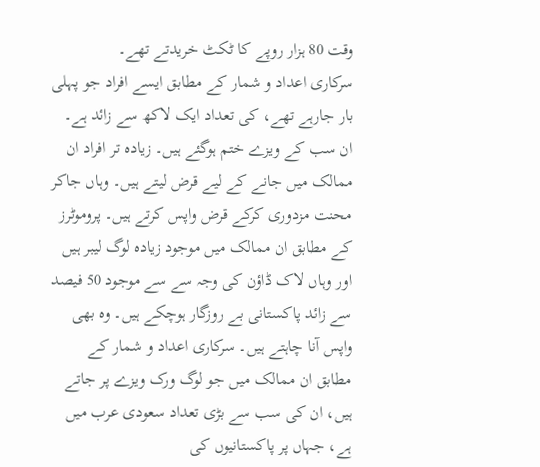وقت 80 ہزار روپے کا ٹکٹ خریدتے تھے۔
سرکاری اعداد و شمار کے مطابق ایسے افراد جو پہلی بار جارہے تھے، کی تعداد ایک لاکھ سے زائد ہے۔ ان سب کے ویزے ختم ہوگئے ہیں۔ زیادہ تر افراد ان ممالک میں جانے کے لیے قرض لیتے ہیں۔ وہاں جاکر محنت مزدوری کرکے قرض واپس کرتے ہیں۔ پروموٹرز کے مطابق ان ممالک میں موجود زیادہ لوگ لیبر ہیں اور وہاں لاک ڈاؤن کی وجہ سے سے موجود 50 فیصد سے زائد پاکستانی بے روزگار ہوچکے ہیں۔ وہ بھی واپس آنا چاہتے ہیں۔ سرکاری اعداد و شمار کے مطابق ان ممالک میں جو لوگ ورک ویزے پر جاتے ہیں، ان کی سب سے بڑی تعداد سعودی عرب میں ہے، جہاں پر پاکستانیوں کی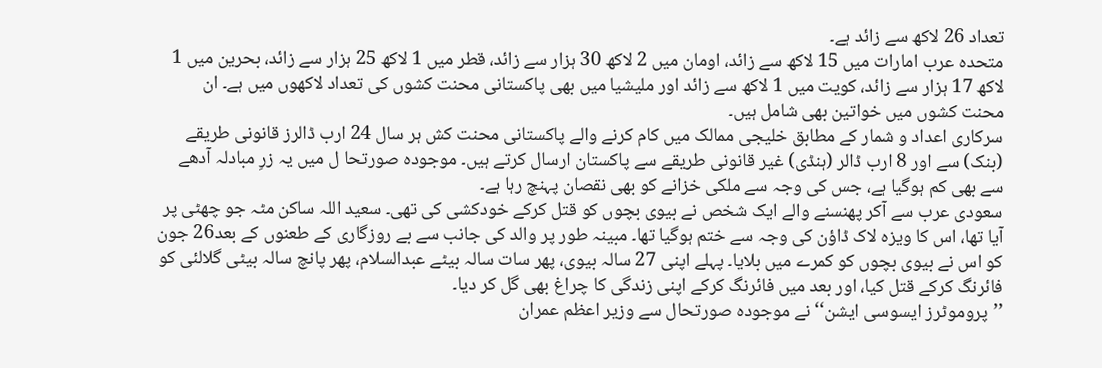تعداد 26 لاکھ سے زائد ہے۔
متحدہ عرب امارات میں 15 لاکھ سے زائد، اومان میں 2 لاکھ 30 ہزار سے زائد، قطر میں 1 لاکھ 25 ہزار سے زائد، بحرین میں 1 لاکھ 17 ہزار سے زائد، کویت میں 1 لاکھ سے زائد اور ملیشیا میں بھی پاکستانی محنت کشوں کی تعداد لاکھوں میں ہے۔ ان محنت کشوں میں خواتین بھی شامل ہیں۔
سرکاری اعداد و شمار کے مطابق خلیجی ممالک میں کام کرنے والے پاکستانی محنت کش ہر سال 24 ارب ڈالرز قانونی طریقے (بنک) سے اور 8 ارب ڈالر (ہنڈی) غیر قانونی طریقے سے پاکستان ارسال کرتے ہیں۔ موجودہ صورتحا ل میں یہ زرِ مبادلہ آدھے سے بھی کم ہوگیا ہے، جس کی وجہ سے ملکی خزانے کو بھی نقصان پہنچ رہا ہے۔
سعودی عرب سے آکر پھنسنے والے ایک شخص نے بیوی بچوں کو قتل کرکے خودکشی کی تھی۔ سعید اللہ ساکن مٹہ جو چھٹی پر آیا تھا، اس کا ویزہ لاک ڈاؤن کی وجہ سے ختم ہوگیا تھا۔ مبینہ طور پر والد کی جانب سے بے روزگاری کے طعنوں کے بعد26 جون کو اس نے بیوی بچوں کو کمرے میں بلایا۔ پہلے اپنی 27 سالہ بیوی، پھر سات سالہ بیٹے عبدالسلام، پھر پانچ سالہ بیٹی گلالئی کو فائرنگ کرکے قتل کیا، اور بعد میں فائرنگ کرکے اپنی زندگی کا چراغ بھی گل کر دیا۔
’’پروموٹرز ایسوسی ایشن‘‘ نے موجودہ صورتحال سے وزیر اعظم عمران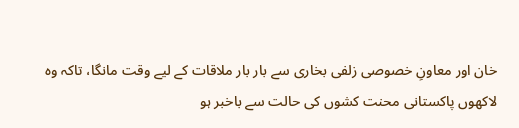خان اور معاونِ خصوصی زلفی بخاری سے بار بار ملاقات کے لیے وقت مانگا، تاکہ وہ لاکھوں پاکستانی محنت کشوں کی حالت سے باخبر ہو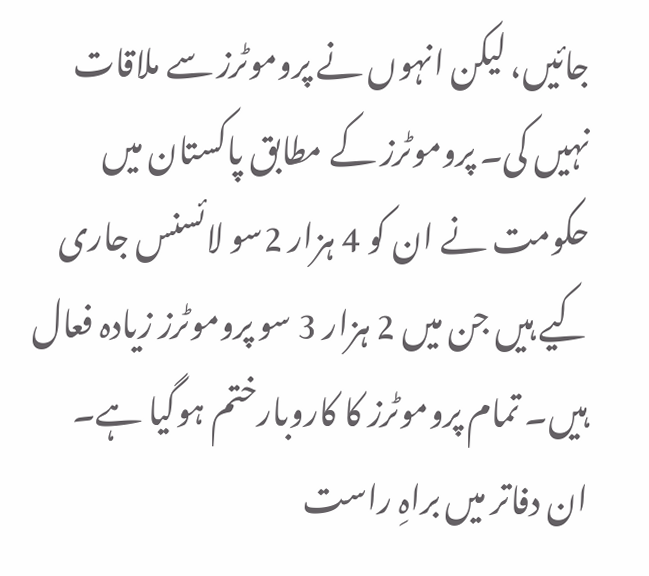جائیں، لیکن انہوں نے پروموٹرز سے ملاقات نہیں کی۔ پروموٹرز کے مطابق پاکستان میں حکومت نے ان کو 4 ہزار 2سو لائسنس جاری کیے ہیں جن میں 2 ہزار 3 سو پروموٹرز زیادہ فعال ہیں۔ تمام پروموٹرز کا کاروبارختم ہوگیا ہے۔ ان دفاتر میں براہِ راست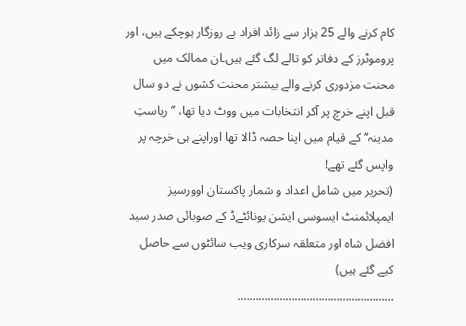کام کرنے والے 25 ہزار سے زائد افراد بے روزگار ہوچکے ہیں، اور پروموٹرز کے دفاتر کو تالے لگ گئے ہیں۔ان ممالک میں محنت مزدوری کرنے والے بیشتر محنت کشوں نے دو سال قبل اپنے خرچ پر آکر انتخابات میں ووٹ دیا تھا، ’’ریاستِ مدینہ‘‘ کے قیام میں اپنا حصہ ڈالا تھا اوراپنے ہی خرچہ پر واپس گئے تھے!
(تحریر میں شامل اعداد و شمار پاکستان اوورسیز ایمپلائمنٹ ایسوسی ایشن یونائٹےڈ کے صوبائی صدر سید افضل شاہ اور متعلقہ سرکاری ویب سائٹوں سے حاصل کیے گئے ہیں)
…………………………………………….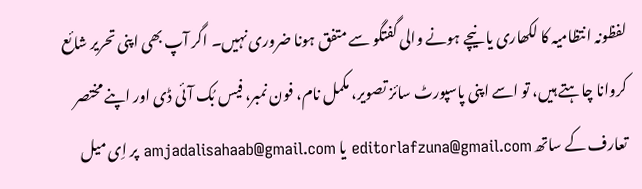لفظونہ انتظامیہ کا لکھاری یا نیچے ہونے والی گفتگو سے متفق ہونا ضروری نہیں۔ اگر آپ بھی اپنی تحریر شائع کروانا چاہتے ہیں، تو اسے اپنی پاسپورٹ سائز تصویر، مکمل نام، فون نمبر، فیس بُک آئی ڈی اور اپنے مختصر تعارف کے ساتھ editorlafzuna@gmail.com یا amjadalisahaab@gmail.com پر اِی میل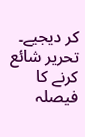کر دیجیے۔ تحریر شائع کرنے کا فیصلہ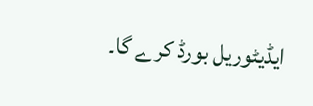ایڈیٹوریل بورڈ کرے گا۔